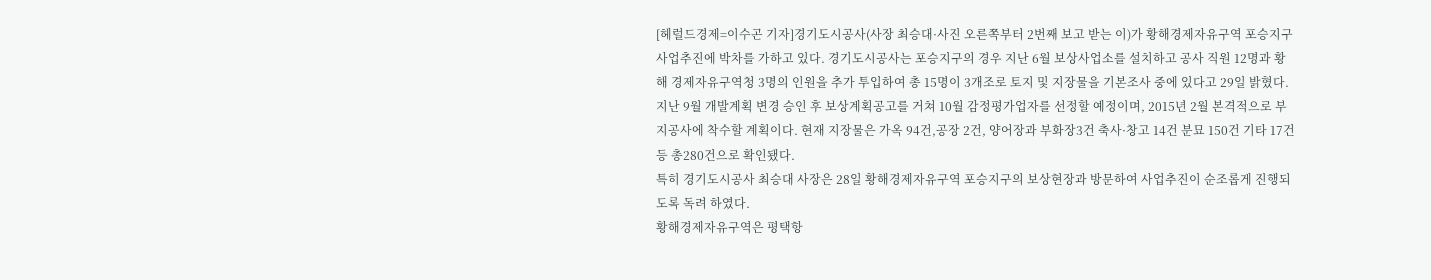[헤럴드경제=이수곤 기자]경기도시공사(사장 최승대·사진 오른쪽부터 2번째 보고 받는 이)가 황해경제자유구역 포승지구 사업추진에 박차를 가하고 있다. 경기도시공사는 포승지구의 경우 지난 6월 보상사업소를 설치하고 공사 직원 12명과 황해 경제자유구역청 3명의 인원을 추가 투입하여 총 15명이 3개조로 토지 및 지장물을 기본조사 중에 있다고 29일 밝혔다.
지난 9월 개발계획 변경 승인 후 보상계획공고를 거쳐 10월 감정평가업자를 선정할 예정이며, 2015년 2월 본격적으로 부지공사에 착수할 계획이다. 현재 지장물은 가옥 94건,공장 2건, 양어장과 부화장3건 축사·창고 14건 분묘 150건 기타 17건 등 총280건으로 확인됐다.
특히 경기도시공사 최승대 사장은 28일 황해경제자유구역 포승지구의 보상현장과 방문하여 사업추진이 순조롭게 진행되도록 독려 하였다.
황해경제자유구역은 평택항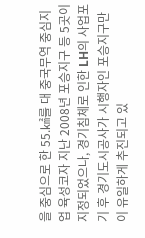을 중심으로 한 55.㎢를 대 중국무역 중심지업 육성코자 지난 2008년 포승지구 등 5곳이 지정되었으나, 경기침체로 인한 LH의 사업포기 후 경기도시공사가 시행자인 포승지구만이 유일하게 추진되고 있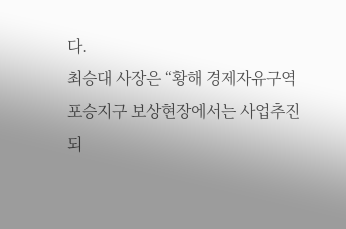다.
최승대 사장은 “황해 경제자유구역 포승지구 보상현장에서는 사업추진되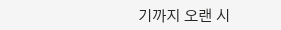기까지 오랜 시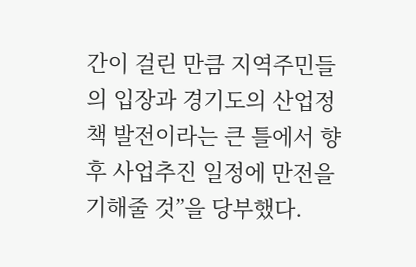간이 걸린 만큼 지역주민들의 입장과 경기도의 산업정책 발전이라는 큰 틀에서 향후 사업추진 일정에 만전을 기해줄 것”을 당부했다.